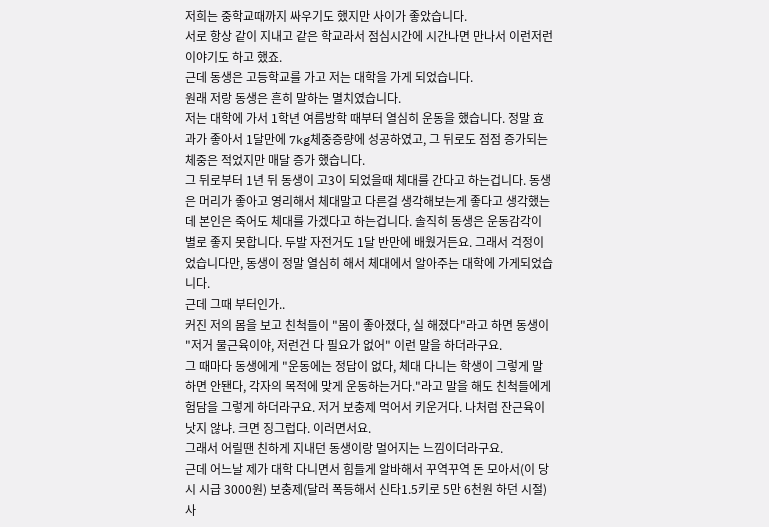저희는 중학교때까지 싸우기도 했지만 사이가 좋았습니다.
서로 항상 같이 지내고 같은 학교라서 점심시간에 시간나면 만나서 이런저런 이야기도 하고 했죠.
근데 동생은 고등학교를 가고 저는 대학을 가게 되었습니다.
원래 저랑 동생은 흔히 말하는 멸치였습니다.
저는 대학에 가서 1학년 여름방학 때부터 열심히 운동을 했습니다. 정말 효과가 좋아서 1달만에 7kg체중증량에 성공하였고, 그 뒤로도 점점 증가되는 체중은 적었지만 매달 증가 했습니다.
그 뒤로부터 1년 뒤 동생이 고3이 되었을때 체대를 간다고 하는겁니다. 동생은 머리가 좋아고 영리해서 체대말고 다른걸 생각해보는게 좋다고 생각했는데 본인은 죽어도 체대를 가겠다고 하는겁니다. 솔직히 동생은 운동감각이 별로 좋지 못합니다. 두발 자전거도 1달 반만에 배웠거든요. 그래서 걱정이었습니다만, 동생이 정말 열심히 해서 체대에서 알아주는 대학에 가게되었습니다.
근데 그때 부터인가..
커진 저의 몸을 보고 친척들이 "몸이 좋아졌다, 실 해졌다"라고 하면 동생이 "저거 물근육이야, 저런건 다 필요가 없어" 이런 말을 하더라구요.
그 때마다 동생에게 "운동에는 정답이 없다, 체대 다니는 학생이 그렇게 말하면 안됀다, 각자의 목적에 맞게 운동하는거다."라고 말을 해도 친척들에게 험담을 그렇게 하더라구요. 저거 보충제 먹어서 키운거다. 나처럼 잔근육이 낫지 않냐. 크면 징그럽다. 이러면서요.
그래서 어릴땐 친하게 지내던 동생이랑 멀어지는 느낌이더라구요.
근데 어느날 제가 대학 다니면서 힘들게 알바해서 꾸역꾸역 돈 모아서(이 당시 시급 3000원) 보충제(달러 폭등해서 신타1.5키로 5만 6천원 하던 시절) 사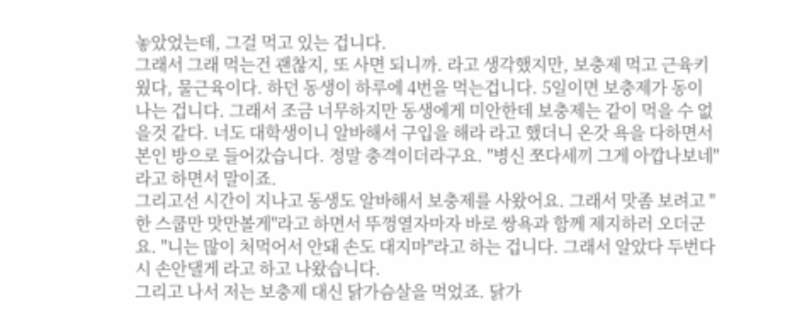놓았었는데, 그걸 먹고 있는 겁니다.
그래서 그래 먹는건 괜찮지, 또 사면 되니까. 라고 생각했지만, 보충제 먹고 근육키웠다, 물근육이다. 하던 동생이 하루에 4번을 먹는겁니다. 5일이면 보충제가 동이 나는 겁니다. 그래서 조금 너무하지만 동생에게 미안한데 보충제는 같이 먹을 수 없을것 같다. 너도 대학생이니 알바해서 구입을 해라 라고 했더니 온갓 욕을 다하면서 본인 방으로 들어갔습니다. 정말 충격이더라구요. "병신 쪼다세끼 그게 아깝나보네"라고 하면서 말이죠.
그리고선 시간이 지나고 동생도 알바해서 보충제를 사왔어요. 그래서 맛좀 보려고 "한 스쿱만 맛만볼게"라고 하면서 뚜껑열자마자 바로 쌍욕과 함께 제지하러 오더군요. "니는 많이 처먹어서 안돼 손도 대지마"라고 하는 겁니다. 그래서 알았다 두번다시 손안댈게 라고 하고 나왔습니다.
그리고 나서 저는 보충제 대신 닭가슴살을 먹었죠. 닭가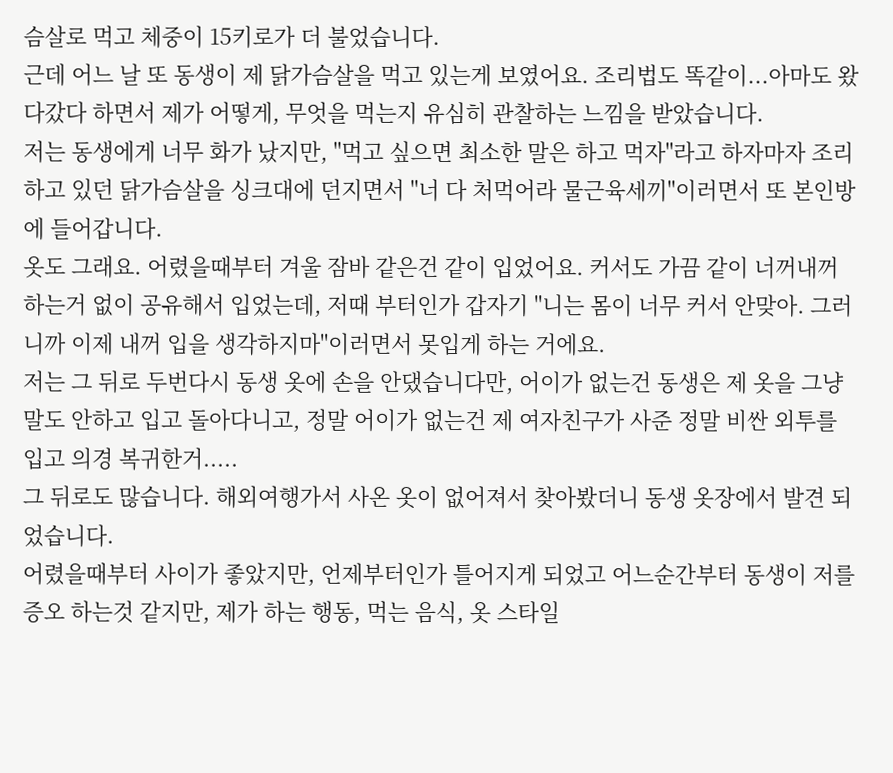슴살로 먹고 체중이 15키로가 더 불었습니다.
근데 어느 날 또 동생이 제 닭가슴살을 먹고 있는게 보였어요. 조리법도 똑같이...아마도 왔다갔다 하면서 제가 어떻게, 무엇을 먹는지 유심히 관찰하는 느낌을 받았습니다.
저는 동생에게 너무 화가 났지만, "먹고 싶으면 최소한 말은 하고 먹자"라고 하자마자 조리하고 있던 닭가슴살을 싱크대에 던지면서 "너 다 처먹어라 물근육세끼"이러면서 또 본인방에 들어갑니다.
옷도 그래요. 어렸을때부터 겨울 잠바 같은건 같이 입었어요. 커서도 가끔 같이 너꺼내꺼 하는거 없이 공유해서 입었는데, 저때 부터인가 갑자기 "니는 몸이 너무 커서 안맞아. 그러니까 이제 내꺼 입을 생각하지마"이러면서 못입게 하는 거에요.
저는 그 뒤로 두번다시 동생 옷에 손을 안댔습니다만, 어이가 없는건 동생은 제 옷을 그냥 말도 안하고 입고 돌아다니고, 정말 어이가 없는건 제 여자친구가 사준 정말 비싼 외투를 입고 의경 복귀한거.....
그 뒤로도 많습니다. 해외여행가서 사온 옷이 없어져서 찾아봤더니 동생 옷장에서 발견 되었습니다.
어렸을때부터 사이가 좋았지만, 언제부터인가 틀어지게 되었고 어느순간부터 동생이 저를 증오 하는것 같지만, 제가 하는 행동, 먹는 음식, 옷 스타일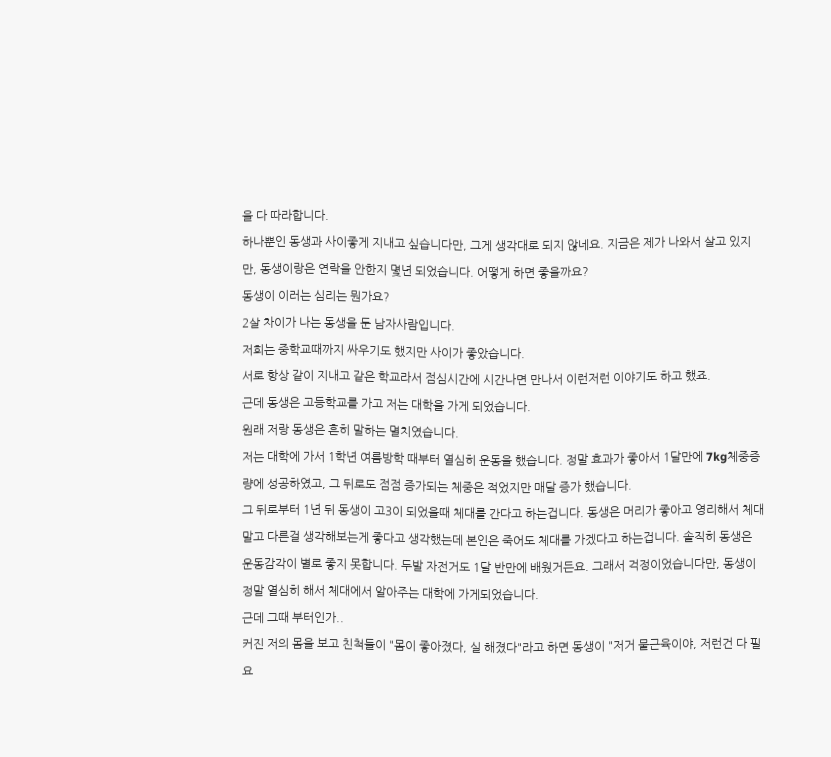을 다 따라합니다.
하나뿐인 동생과 사이좋게 지내고 싶습니다만, 그게 생각대로 되지 않네요. 지금은 제가 나와서 살고 있지만, 동생이랑은 연락을 안한지 몇년 되었습니다. 어떻게 하면 좋을까요?
동생이 이러는 심리는 뭔가요?
2살 차이가 나는 동생을 둔 남자사람입니다.
저희는 중학교때까지 싸우기도 했지만 사이가 좋았습니다.
서로 항상 같이 지내고 같은 학교라서 점심시간에 시간나면 만나서 이런저런 이야기도 하고 했죠.
근데 동생은 고등학교를 가고 저는 대학을 가게 되었습니다.
원래 저랑 동생은 흔히 말하는 멸치였습니다.
저는 대학에 가서 1학년 여름방학 때부터 열심히 운동을 했습니다. 정말 효과가 좋아서 1달만에 7kg체중증량에 성공하였고, 그 뒤로도 점점 증가되는 체중은 적었지만 매달 증가 했습니다.
그 뒤로부터 1년 뒤 동생이 고3이 되었을때 체대를 간다고 하는겁니다. 동생은 머리가 좋아고 영리해서 체대말고 다른걸 생각해보는게 좋다고 생각했는데 본인은 죽어도 체대를 가겠다고 하는겁니다. 솔직히 동생은 운동감각이 별로 좋지 못합니다. 두발 자전거도 1달 반만에 배웠거든요. 그래서 걱정이었습니다만, 동생이 정말 열심히 해서 체대에서 알아주는 대학에 가게되었습니다.
근데 그때 부터인가..
커진 저의 몸을 보고 친척들이 "몸이 좋아졌다, 실 해졌다"라고 하면 동생이 "저거 물근육이야, 저런건 다 필요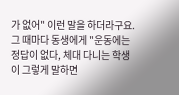가 없어" 이런 말을 하더라구요.
그 때마다 동생에게 "운동에는 정답이 없다, 체대 다니는 학생이 그렇게 말하면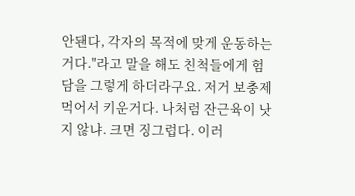안됀다, 각자의 목적에 맞게 운동하는거다."라고 말을 해도 친척들에게 험담을 그렇게 하더라구요. 저거 보충제 먹어서 키운거다. 나처럼 잔근육이 낫지 않냐. 크면 징그럽다. 이러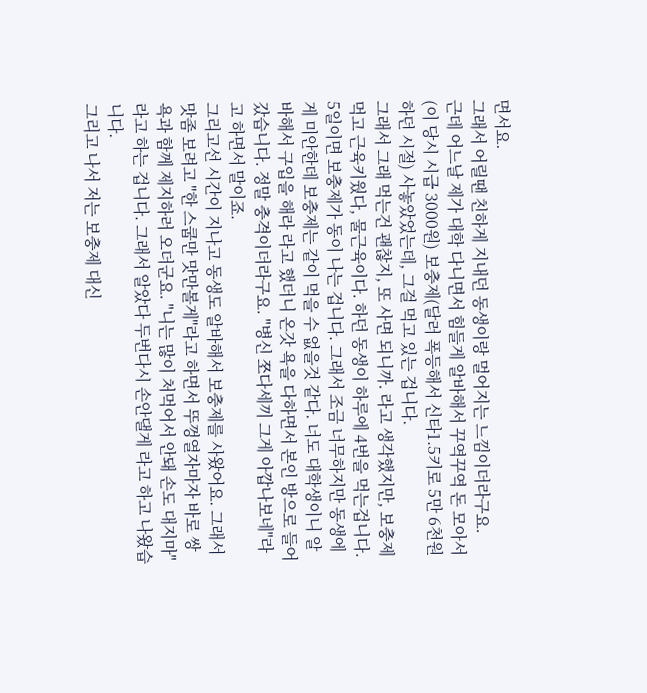면서요.
그래서 어릴땐 친하게 지내던 동생이랑 멀어지는 느낌이더라구요.
근데 어느날 제가 대학 다니면서 힘들게 알바해서 꾸역꾸역 돈 모아서(이 당시 시급 3000원) 보충제(달러 폭등해서 신타1.5키로 5만 6천원 하던 시절) 사놓았었는데, 그걸 먹고 있는 겁니다.
그래서 그래 먹는건 괜찮지, 또 사면 되니까. 라고 생각했지만, 보충제 먹고 근육키웠다, 물근육이다. 하던 동생이 하루에 4번을 먹는겁니다. 5일이면 보충제가 동이 나는 겁니다. 그래서 조금 너무하지만 동생에게 미안한데 보충제는 같이 먹을 수 없을것 같다. 너도 대학생이니 알바해서 구입을 해라 라고 했더니 온갓 욕을 다하면서 본인 방으로 들어갔습니다. 정말 충격이더라구요. "병신 쪼다세끼 그게 아깝나보네"라고 하면서 말이죠.
그리고선 시간이 지나고 동생도 알바해서 보충제를 사왔어요. 그래서 맛좀 보려고 "한 스쿱만 맛만볼게"라고 하면서 뚜껑열자마자 바로 쌍욕과 함께 제지하러 오더군요. "니는 많이 처먹어서 안돼 손도 대지마"라고 하는 겁니다. 그래서 알았다 두번다시 손안댈게 라고 하고 나왔습니다.
그리고 나서 저는 보충제 대신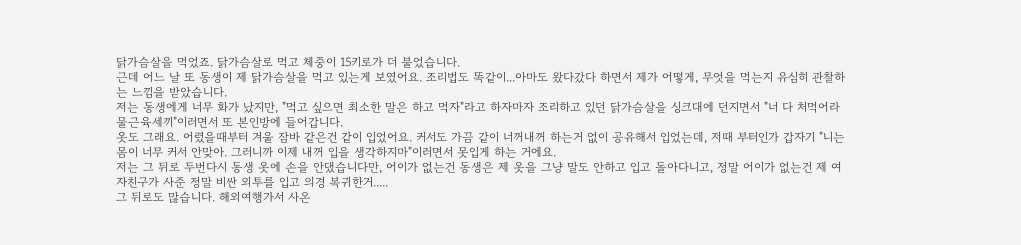닭가슴살을 먹었죠. 닭가슴살로 먹고 체중이 15키로가 더 불었습니다.
근데 어느 날 또 동생이 제 닭가슴살을 먹고 있는게 보였어요. 조리법도 똑같이...아마도 왔다갔다 하면서 제가 어떻게, 무엇을 먹는지 유심히 관찰하는 느낌을 받았습니다.
저는 동생에게 너무 화가 났지만, "먹고 싶으면 최소한 말은 하고 먹자"라고 하자마자 조리하고 있던 닭가슴살을 싱크대에 던지면서 "너 다 처먹어라 물근육세끼"이러면서 또 본인방에 들어갑니다.
옷도 그래요. 어렸을때부터 겨울 잠바 같은건 같이 입었어요. 커서도 가끔 같이 너꺼내꺼 하는거 없이 공유해서 입었는데, 저때 부터인가 갑자기 "니는 몸이 너무 커서 안맞아. 그러니까 이제 내꺼 입을 생각하지마"이러면서 못입게 하는 거에요.
저는 그 뒤로 두번다시 동생 옷에 손을 안댔습니다만, 어이가 없는건 동생은 제 옷을 그냥 말도 안하고 입고 돌아다니고, 정말 어이가 없는건 제 여자친구가 사준 정말 비싼 외투를 입고 의경 복귀한거.....
그 뒤로도 많습니다. 해외여행가서 사온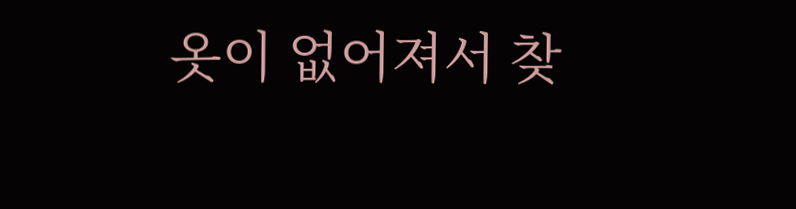옷이 없어져서 찾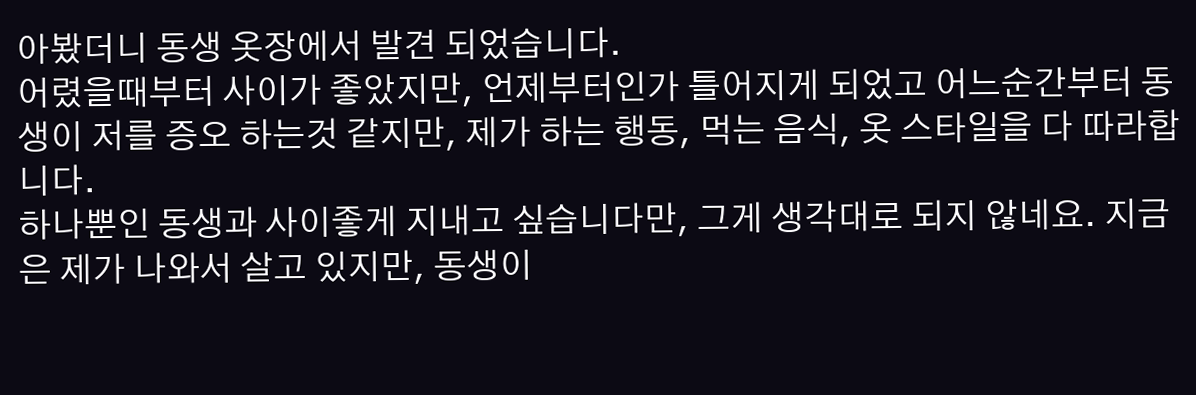아봤더니 동생 옷장에서 발견 되었습니다.
어렸을때부터 사이가 좋았지만, 언제부터인가 틀어지게 되었고 어느순간부터 동생이 저를 증오 하는것 같지만, 제가 하는 행동, 먹는 음식, 옷 스타일을 다 따라합니다.
하나뿐인 동생과 사이좋게 지내고 싶습니다만, 그게 생각대로 되지 않네요. 지금은 제가 나와서 살고 있지만, 동생이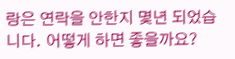랑은 연락을 안한지 몇년 되었습니다. 어떻게 하면 좋을까요?